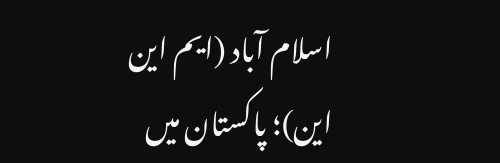اسلام آباد (ایم این این)؛ پاکستان میں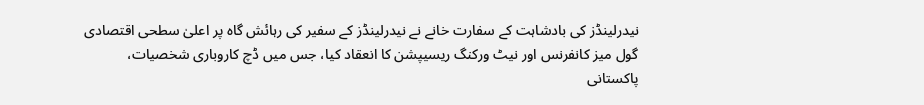نیدرلینڈز کی بادشاہت کے سفارت خانے نے نیدرلینڈز کے سفیر کی رہائش گاہ پر اعلیٰ سطحی اقتصادی گول میز کانفرنس اور نیٹ ورکنگ ریسیپشن کا انعقاد کیا، جس میں ڈچ کاروباری شخصیات، پاکستانی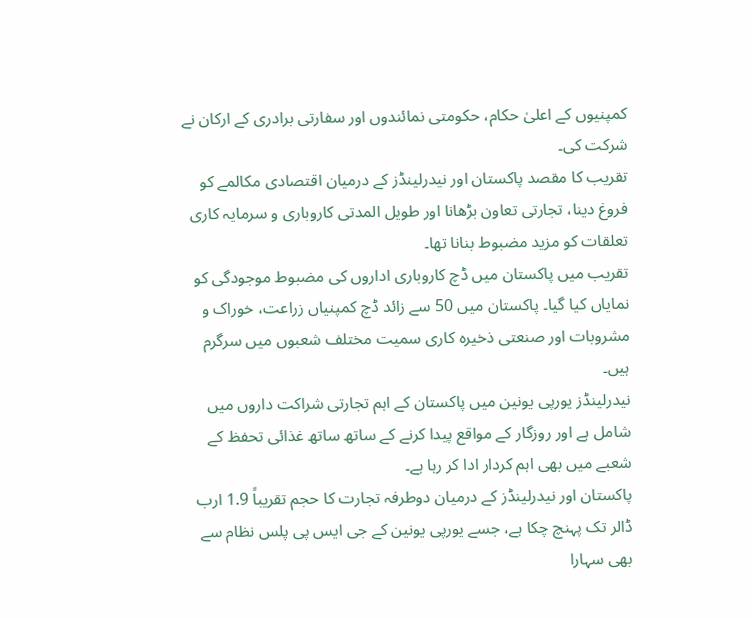کمپنیوں کے اعلیٰ حکام، حکومتی نمائندوں اور سفارتی برادری کے ارکان نے شرکت کی۔
تقریب کا مقصد پاکستان اور نیدرلینڈز کے درمیان اقتصادی مکالمے کو فروغ دینا، تجارتی تعاون بڑھانا اور طویل المدتی کاروباری و سرمایہ کاری تعلقات کو مزید مضبوط بنانا تھا۔
تقریب میں پاکستان میں ڈچ کاروباری اداروں کی مضبوط موجودگی کو نمایاں کیا گیا۔ پاکستان میں 50 سے زائد ڈچ کمپنیاں زراعت، خوراک و مشروبات اور صنعتی ذخیرہ کاری سمیت مختلف شعبوں میں سرگرم ہیں۔
نیدرلینڈز یورپی یونین میں پاکستان کے اہم تجارتی شراکت داروں میں شامل ہے اور روزگار کے مواقع پیدا کرنے کے ساتھ ساتھ غذائی تحفظ کے شعبے میں بھی اہم کردار ادا کر رہا ہے۔
پاکستان اور نیدرلینڈز کے درمیان دوطرفہ تجارت کا حجم تقریباً 1.9 ارب ڈالر تک پہنچ چکا ہے، جسے یورپی یونین کے جی ایس پی پلس نظام سے بھی سہارا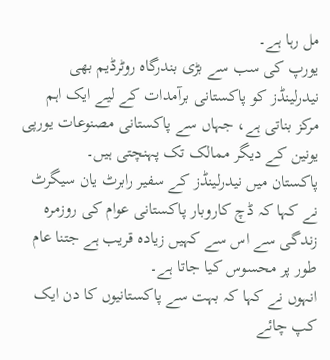مل رہا ہے۔
یورپ کی سب سے بڑی بندرگاہ روٹرڈیم بھی نیدرلینڈز کو پاکستانی برآمدات کے لیے ایک اہم مرکز بناتی ہے، جہاں سے پاکستانی مصنوعات یورپی یونین کے دیگر ممالک تک پہنچتی ہیں۔
پاکستان میں نیدرلینڈز کے سفیر رابرٹ یان سیگرٹ نے کہا کہ ڈچ کاروبار پاکستانی عوام کی روزمرہ زندگی سے اس سے کہیں زیادہ قریب ہے جتنا عام طور پر محسوس کیا جاتا ہے۔
انہوں نے کہا کہ بہت سے پاکستانیوں کا دن ایک کپ چائے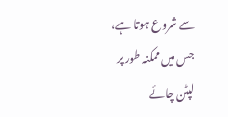سے شروع ہوتا ہے، جس میں ممکنہ طور پر لپٹن چائے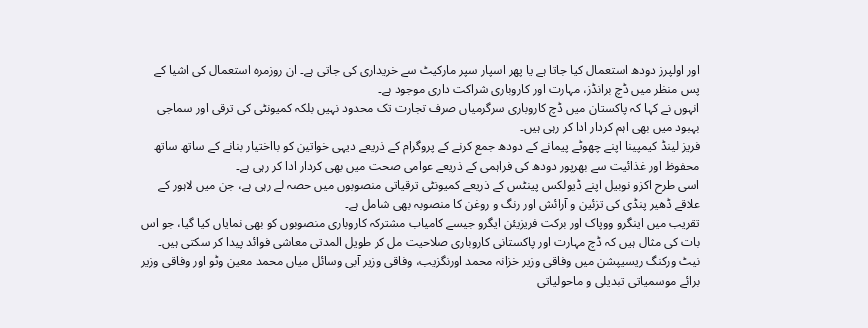اور اولپرز دودھ استعمال کیا جاتا ہے یا پھر اسپار سپر مارکیٹ سے خریداری کی جاتی ہے۔ ان روزمرہ استعمال کی اشیا کے پس منظر میں ڈچ برانڈز، مہارت اور کاروباری شراکت داری موجود ہے۔
انہوں نے کہا کہ پاکستان میں ڈچ کاروباری سرگرمیاں صرف تجارت تک محدود نہیں بلکہ کمیونٹی کی ترقی اور سماجی بہبود میں بھی اہم کردار ادا کر رہی ہیں۔
فریز لینڈ کیمپینا اپنے چھوٹے پیمانے کے دودھ جمع کرنے کے پروگرام کے ذریعے دیہی خواتین کو بااختیار بنانے کے ساتھ ساتھ محفوظ اور غذائیت سے بھرپور دودھ کی فراہمی کے ذریعے عوامی صحت میں بھی کردار ادا کر رہی ہے۔
اسی طرح اکزو نوبیل اپنے ڈیولکس پینٹس کے ذریعے کمیونٹی ترقیاتی منصوبوں میں حصہ لے رہی ہے، جن میں لاہور کے علاقے ڈھیر پنڈی کی تزئین و آرائش اور رنگ و روغن کا منصوبہ بھی شامل ہے۔
تقریب میں اینگرو ووپاک اور برکت فریزیئن ایگرو جیسے کامیاب مشترکہ کاروباری منصوبوں کو بھی نمایاں کیا گیا، جو اس بات کی مثال ہیں کہ ڈچ مہارت اور پاکستانی کاروباری صلاحیت مل کر طویل المدتی معاشی فوائد پیدا کر سکتی ہیں۔
نیٹ ورکنگ ریسیپشن میں وفاقی وزیر خزانہ محمد اورنگزیب، وفاقی وزیر آبی وسائل میاں محمد معین وٹو اور وفاقی وزیر برائے موسمیاتی تبدیلی و ماحولیاتی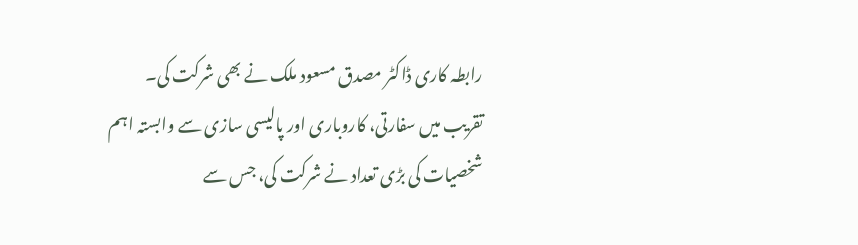رابطہ کاری ڈاکٹر مصدق مسعود ملک نے بھی شرکت کی۔
تقریب میں سفارتی، کاروباری اور پالیسی سازی سے وابستہ اہم شخصیات کی بڑی تعداد نے شرکت کی، جس سے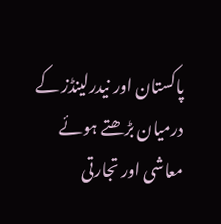پاکستان اور نیدرلینڈز کے درمیان بڑھتے ہوئے معاشی اور تجارتی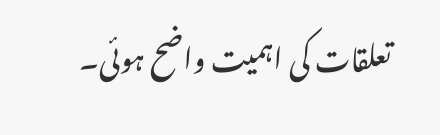تعلقات کی اہمیت واضح ہوئی۔